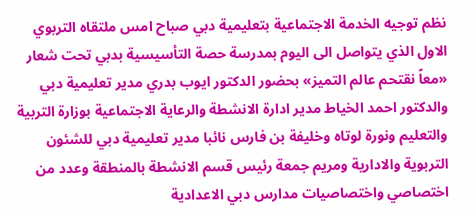نظم توجيه الخدمة الاجتماعية بتعليمية دبي صباح امس ملتقاه التربوي الاول الذي يتواصل الى اليوم بمدرسة حصة التأسيسية بدبي تحت شعار «معاً نقتحم عالم التميز» بحضور الدكتور ايوب بدري مدير تعليمية دبي والدكتور احمد الخياط مدير ادارة الانشطة والرعاية الاجتماعية بوزارة التربية والتعليم ونورة لوتاه وخليفة بن فارس نائبا مدير تعليمية دبي للشئون التربوية والادارية ومريم جمعة رئيس قسم الانشطة بالمنطقة وعدد من اختصاصي واختصاصيات مدارس دبي الاعدادية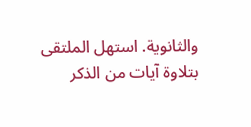والثانوية. استهل الملتقى بتلاوة آيات من الذكر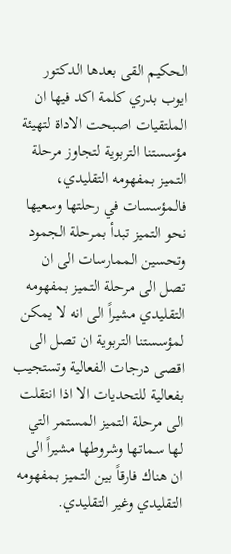الحكيم القى بعدها الدكتور ايوب بدري كلمة اكد فيها ان الملتقيات اصبحت الاداة لتهيئة مؤسستنا التربوية لتجاوز مرحلة التميز بمفهومه التقليدي، فالمؤسسات في رحلتها وسعيها نحو التميز تبدأ بمرحلة الجمود وتحسين الممارسات الى ان تصل الى مرحلة التميز بمفهومه التقليدي مشيراً الى انه لا يمكن لمؤسستنا التربوية ان تصل الى اقصى درجات الفعالية وتستجيب بفعالية للتحديات الا اذا انتقلت الى مرحلة التميز المستمر التي لها سماتها وشروطها مشيراً الى ان هناك فارقاً بين التميز بمفهومه التقليدي وغير التقليدي.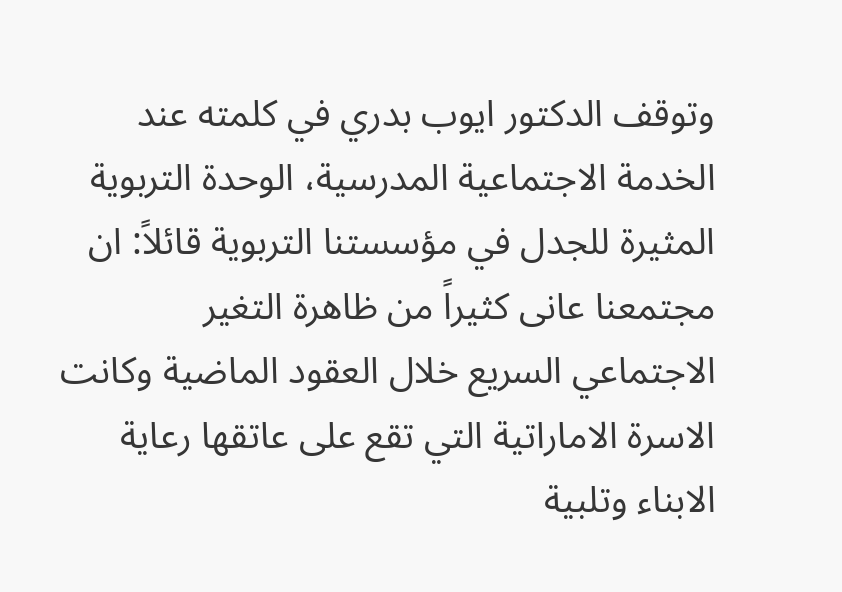وتوقف الدكتور ايوب بدري في كلمته عند الخدمة الاجتماعية المدرسية، الوحدة التربوية المثيرة للجدل في مؤسستنا التربوية قائلاً: ان مجتمعنا عانى كثيراً من ظاهرة التغير الاجتماعي السريع خلال العقود الماضية وكانت الاسرة الاماراتية التي تقع على عاتقها رعاية الابناء وتلبية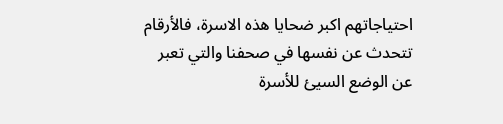احتياجاتهم اكبر ضحايا هذه الاسرة، فالأرقام تتحدث عن نفسها في صحفنا والتي تعبر عن الوضع السيئ للأسرة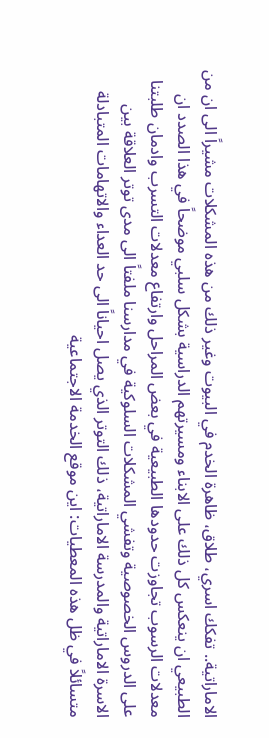الاماراتية.. تفكك اسري، طلاق، ظاهرة الخدم في البيوت وغير ذلك من هذه المشكلات مشيراً الى ان من الطبيعي ان ينعكس كل ذلك على الابناء ومسيرتهم الدراسية بشكل سلبي موضحاً في هذا الصدد ان معدلات الرسوب تجاوزت حدودها الطبيعية في بعض المراحل وارتفاع معدلات التسرب وادمان طلبتنا على الدروس الخصوصية وتفشي المشكلات السلوكية في مدارسنا ملفتاً الى مدى توتر العلاقة بين الاسرة الاماراتية والمدرسة الاماراتية، ذلك التوتر الذي يصل احياناً الى حد العداء والاتهامات المتبادلة متسائلاً في ظل هذه المعطيات: اين موقع الخدمة الاجتماعية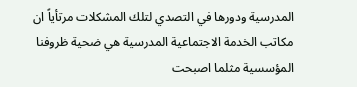المدرسية ودورها في التصدي لتلك المشكلات مرتأياً ان مكاتب الخدمة الاجتماعية المدرسية هي ضحية ظروفنا المؤسسية مثلما اصبحت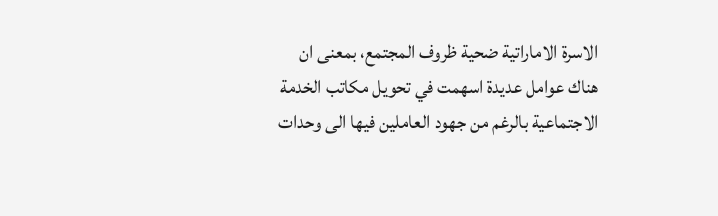الاسرة الاماراتية ضحية ظروف المجتمع، بمعنى ان هناك عوامل عديدة اسهمت في تحويل مكاتب الخدمة الاجتماعية بالرغم من جهود العاملين فيها الى وحدات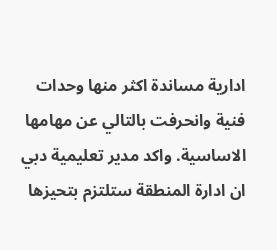ادارية مساندة اكثر منها وحدات فنية وانحرفت بالتالي عن مهامها الاساسية. واكد مدير تعليمية دبي ان ادارة المنطقة ستلتزم بتحيزها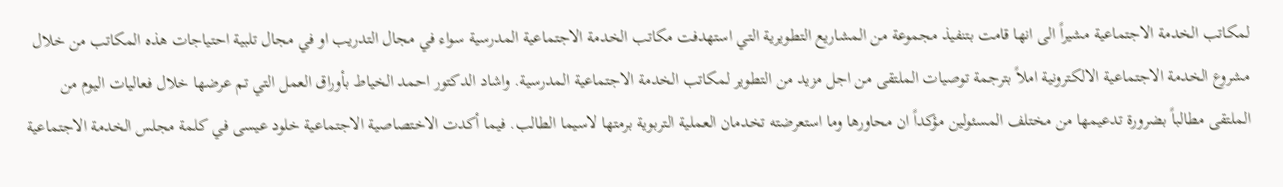لمكاتب الخدمة الاجتماعية مشيراً الى انها قامت بتنفيذ مجموعة من المشاريع التطويرية التي استهدفت مكاتب الخدمة الاجتماعية المدرسية سواء في مجال التدريب او في مجال تلبية احتياجات هذه المكاتب من خلال مشروع الخدمة الاجتماعية الالكترونية املاً بترجمة توصيات الملتقى من اجل مزيد من التطوير لمكاتب الخدمة الاجتماعية المدرسية. واشاد الدكتور احمد الخياط بأوراق العمل التي تم عرضها خلال فعاليات اليوم من الملتقى مطالباً بضرورة تدعيمها من مختلف المسئولين مؤكداً ان محاورها وما استعرضته تخدمان العملية التربوية برمتها لاسيما الطالب. فيما أكدت الاختصاصية الاجتماعية خلود عيسى في كلمة مجلس الخدمة الاجتماعية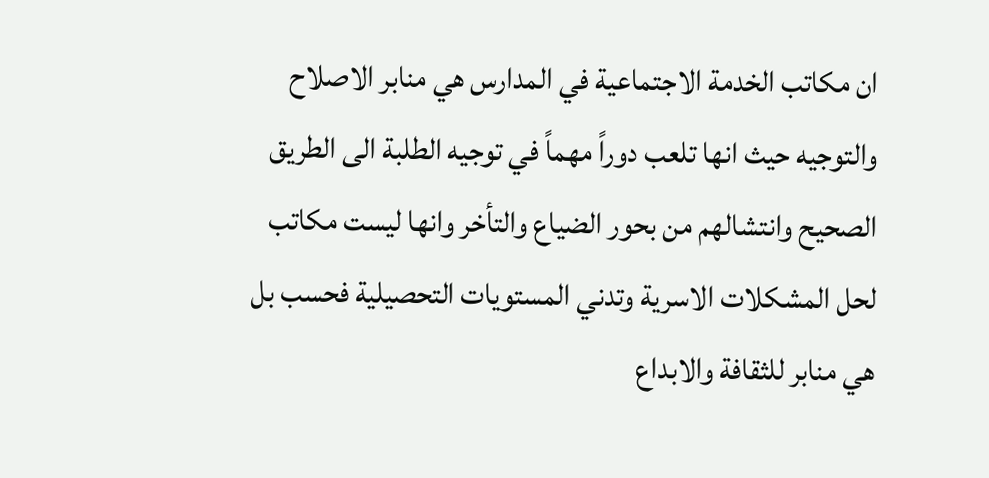ان مكاتب الخدمة الاجتماعية في المدارس هي منابر الاصلاح والتوجيه حيث انها تلعب دوراً مهماً في توجيه الطلبة الى الطريق الصحيح وانتشالهم من بحور الضياع والتأخر وانها ليست مكاتب لحل المشكلات الاسرية وتدني المستويات التحصيلية فحسب بل هي منابر للثقافة والابداع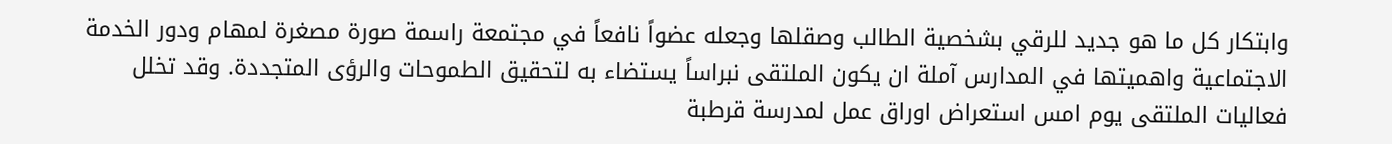وابتكار كل ما هو جديد للرقي بشخصية الطالب وصقلها وجعله عضواً نافعاً في مجتمعة راسمة صورة مصغرة لمهام ودور الخدمة الاجتماعية واهميتها في المدارس آملة ان يكون الملتقى نبراساً يستضاء به لتحقيق الطموحات والرؤى المتجددة. وقد تخلل فعاليات الملتقى يوم امس استعراض اوراق عمل لمدرسة قرطبة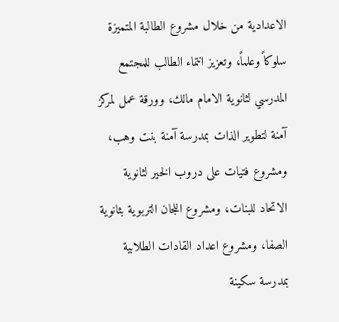الاعدادية من خلال مشروع الطالبة المتميزة سلوكاً وعلماً، وتعزيز انتماء الطالب للمجتمع المدرسي لثانوية الامام مالك، وورقة عمل لمركز آمنة لتطوير الذات بمدرسة آمنة بنت وهب، ومشروع فتيات على دروب الخير لثانوية الاتحاد للبنات، ومشروع اللجان التربوية بثانوية الصفا، ومشروع اعداد القادات الطلابية بمدرسة سكينة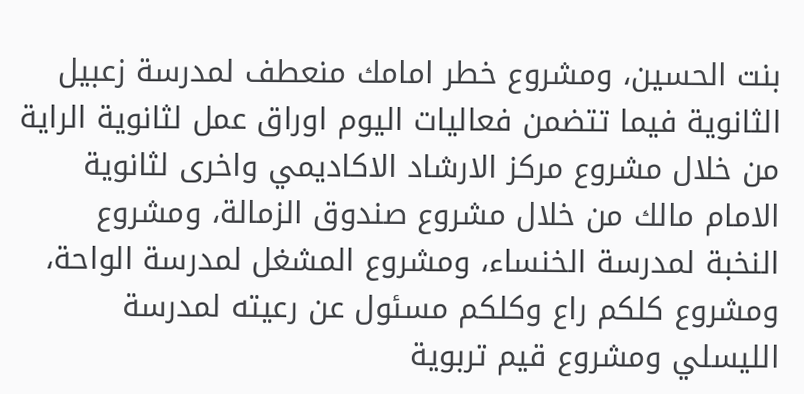بنت الحسين، ومشروع خطر امامك منعطف لمدرسة زعبيل الثانوية فيما تتضمن فعاليات اليوم اوراق عمل لثانوية الراية من خلال مشروع مركز الارشاد الاكاديمي واخرى لثانوية الامام مالك من خلال مشروع صندوق الزمالة، ومشروع النخبة لمدرسة الخنساء، ومشروع المشغل لمدرسة الواحة، ومشروع كلكم راع وكلكم مسئول عن رعيته لمدرسة الليسلي ومشروع قيم تربوية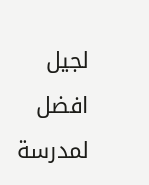لجيل افضل لمدرسة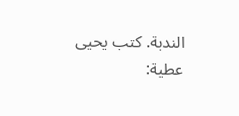الندبة. كتب يحيى عطية: